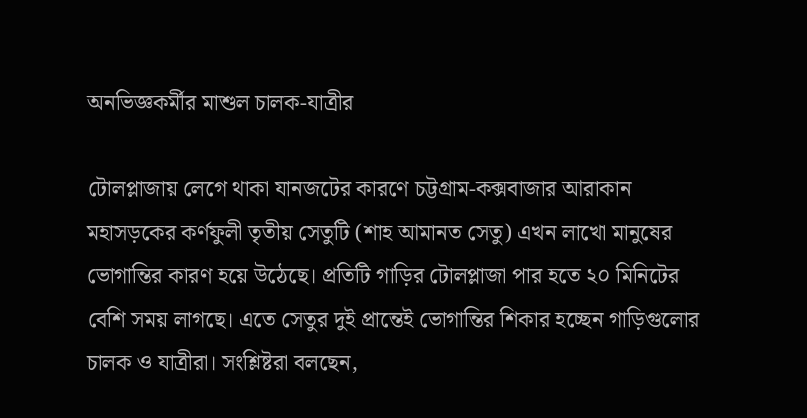অনভিজ্ঞকর্মীর মাশুল চালক-যাত্রীর

টোলপ্লাজায় লেগে থাকা যানজটের কারণে চট্টগ্রাম-কক্সবাজার আরাকান মহাসড়কের কর্ণফুলী তৃতীয় সেতুটি (শাহ আমানত সেতু) এখন লাখো মানুষের ভোগান্তির কারণ হয়ে উঠেছে। প্রতিটি গাড়ির টোলপ্লাজা পার হতে ২০ মিনিটের বেশি সময় লাগছে। এতে সেতুর দুই প্রান্তেই ভোগান্তির শিকার হচ্ছেন গাড়িগুলোর চালক ও যাত্রীরা। সংশ্লিষ্টরা বলছেন,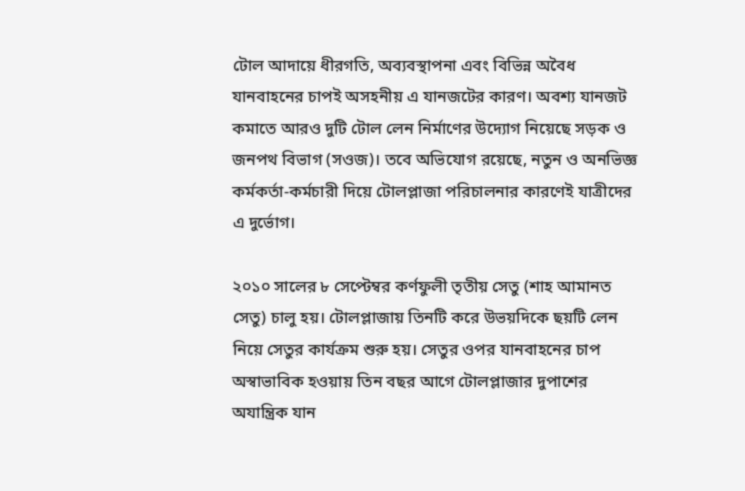টোল আদায়ে ধীরগতি, অব্যবস্থাপনা এবং বিভিন্ন অবৈধ যানবাহনের চাপই অসহনীয় এ যানজটের কারণ। অবশ্য যানজট কমাতে আরও দুটি টোল লেন নির্মাণের উদ্যোগ নিয়েছে সড়ক ও জনপথ বিভাগ (সওজ)। তবে অভিযোগ রয়েছে, নতুন ও অনভিজ্ঞ কর্মকর্তা-কর্মচারী দিয়ে টোলপ্লাজা পরিচালনার কারণেই যাত্রীদের এ দুর্ভোগ।

২০১০ সালের ৮ সেপ্টেম্বর কর্ণফুলী তৃতীয় সেতু (শাহ আমানত সেতু) চালু হয়। টোলপ্লাজায় তিনটি করে উভয়দিকে ছয়টি লেন নিয়ে সেতুর কার্যক্রম শুরু হয়। সেতুর ওপর যানবাহনের চাপ অস্বাভাবিক হওয়ায় তিন বছর আগে টোলপ্লাজার দুপাশের অযান্ত্রিক যান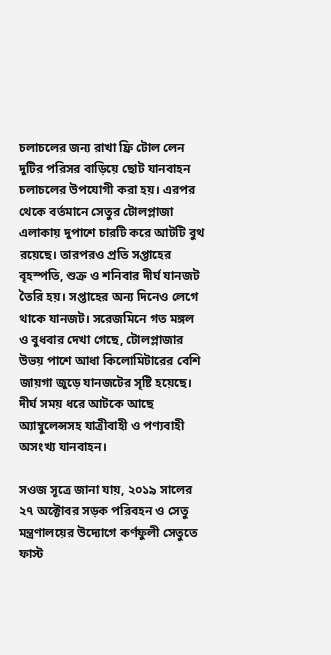চলাচলের জন্য রাখা ফ্রি টোল লেন দুটির পরিসর বাড়িয়ে ছোট যানবাহন চলাচলের উপযোগী করা হয়। এরপর থেকে বর্তমানে সেতুর টোলপ্লাজা এলাকায় দুপাশে চারটি করে আটটি বুথ রয়েছে। তারপরও প্রতি সপ্তাহের বৃহস্পতি, শুক্র ও শনিবার দীর্ঘ যানজট তৈরি হয়। সপ্তাহের অন্য দিনেও লেগে থাকে যানজট। সরেজমিনে গত মঙ্গল ও বুধবার দেখা গেছে, টোলপ্লাজার উভয় পাশে আধা কিলোমিটারের বেশি জায়গা জুড়ে যানজটের সৃষ্টি হয়েছে। দীর্ঘ সময় ধরে আটকে আছে অ্যাম্বুলেন্সসহ যাত্রীবাহী ও পণ্যবাহী অসংখ্য যানবাহন।

সওজ সূত্রে জানা যায়, ২০১৯ সালের ২৭ অক্টোবর সড়ক পরিবহন ও সেতু মন্ত্রণালয়ের উদ্যোগে কর্ণফুলী সেতুতে ফাস্ট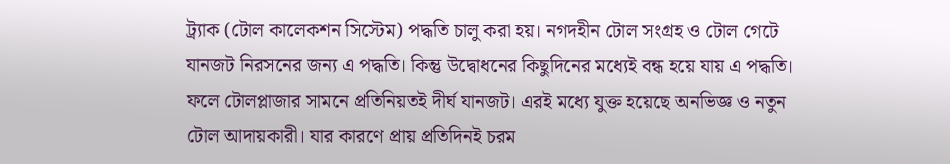ট্র্যাক (টোল কালেকশন সিস্টেম) পদ্ধতি চালু করা হয়। নগদহীন টোল সংগ্রহ ও টোল গেটে যানজট নিরসনের জন্য এ পদ্ধতি। কিন্তু উদ্বোধনের কিছুদিনের মধ্যেই বন্ধ হয়ে যায় এ পদ্ধতি। ফলে টোলপ্লাজার সামনে প্রতিনিয়তই দীর্ঘ যানজট। এরই মধ্যে যুক্ত হয়েছে অনভিজ্ঞ ও নতুন টোল আদায়কারী। যার কারণে প্রায় প্রতিদিনই চরম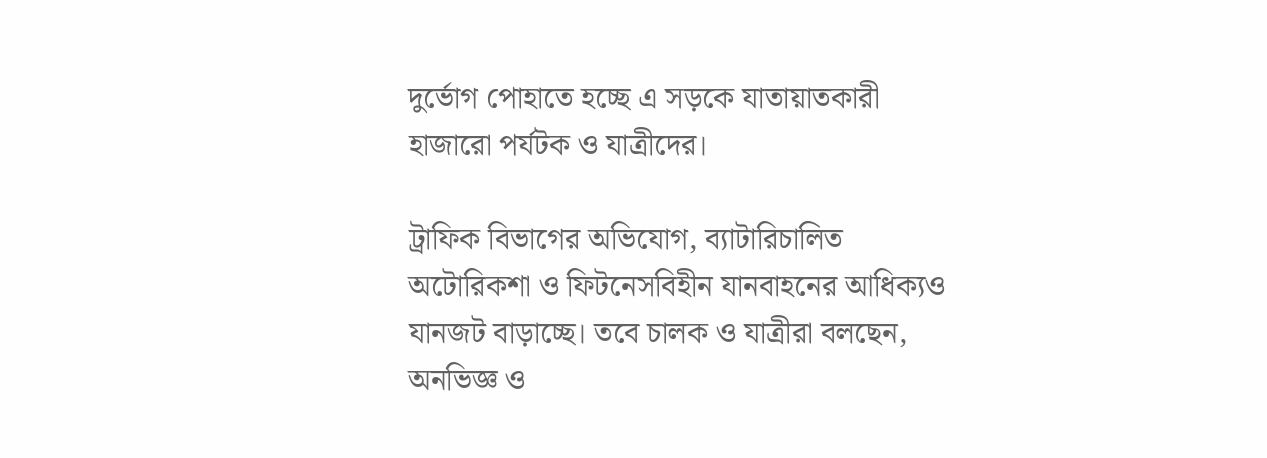দুর্ভোগ পোহাতে হচ্ছে এ সড়কে যাতায়াতকারী হাজারো পর্যটক ও যাত্রীদের।

ট্রাফিক বিভাগের অভিযোগ, ব্যাটারিচালিত অটোরিকশা ও ফিটনেসবিহীন যানবাহনের আধিক্যও যানজট বাড়াচ্ছে। তবে চালক ও যাত্রীরা বলছেন, অনভিজ্ঞ ও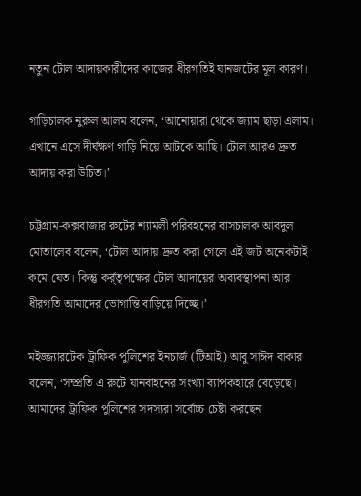নতুন টোল আদায়কারীদের কাজের ধীরগতিই যানজটের মূল কারণ।

গাড়িচালক নুরুল আলম বলেন, ‘আনোয়ারা থেকে জ্যাম ছাড়া এলাম। এখানে এসে দীর্ঘক্ষণ গাড়ি নিয়ে আটকে আছি। টোল আরও দ্রুত আদায় করা উচিত।’

চট্টগ্রাম-কক্সবাজার রুটের শ্যামলী পরিবহনের বাসচালক আবদুল মোতালেব বলেন, ‘টোল আদায় দ্রুত করা গেলে এই জট অনেকটাই কমে যেত। কিন্তু কর্র্তৃপক্ষের টোল আদায়ের অব্যবস্থাপনা আর ধীরগতি আমাদের ভোগান্তি বাড়িয়ে দিচ্ছে।’

মইজ্জ্যারটেক ট্রাফিক পুলিশের ইনচার্জ (টিআই) আবু সাঈদ বাকার বলেন, ‘সম্প্রতি এ রুটে যানবাহনের সংখ্যা ব্যাপকহারে বেড়েছে। আমাদের ট্রাফিক পুলিশের সদস্যরা সর্বোচ্চ চেষ্টা করছেন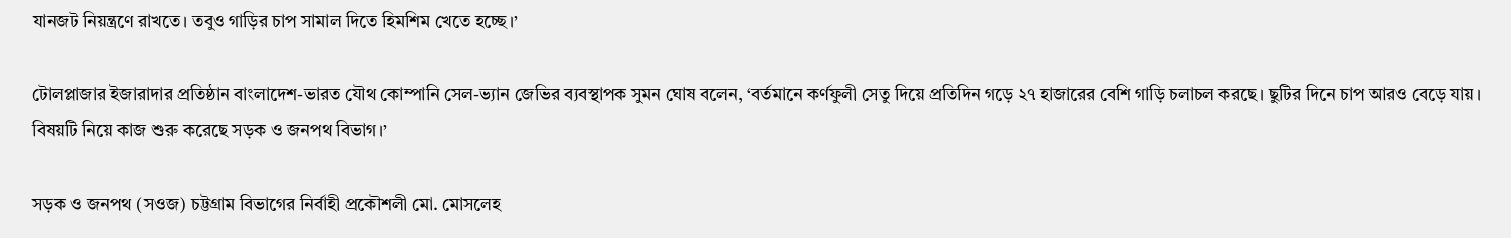যানজট নিয়ন্ত্রণে রাখতে। তবুও গাড়ির চাপ সামাল দিতে হিমশিম খেতে হচ্ছে।’

টোলপ্লাজার ইজারাদার প্রতিষ্ঠান বাংলাদেশ-ভারত যৌথ কোম্পানি সেল-ভ্যান জেভির ব্যবস্থাপক সুমন ঘোষ বলেন, ‘বর্তমানে কর্ণফুলী সেতু দিয়ে প্রতিদিন গড়ে ২৭ হাজারের বেশি গাড়ি চলাচল করছে। ছুটির দিনে চাপ আরও বেড়ে যায়। বিষয়টি নিয়ে কাজ শুরু করেছে সড়ক ও জনপথ বিভাগ।’

সড়ক ও জনপথ (সওজ) চট্টগ্রাম বিভাগের নির্বাহী প্রকৌশলী মো. মোসলেহ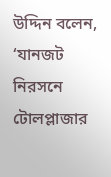উদ্দিন বলেন, ‘যানজট নিরসনে টোলপ্লাজার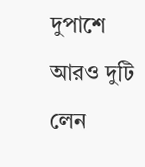দুপাশে আরও দুটি লেন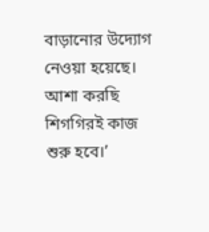বাড়ানোর উদ্যোগ নেওয়া হয়েছে। আশা করছি শিগগিরই কাজ শুরু হবে।’